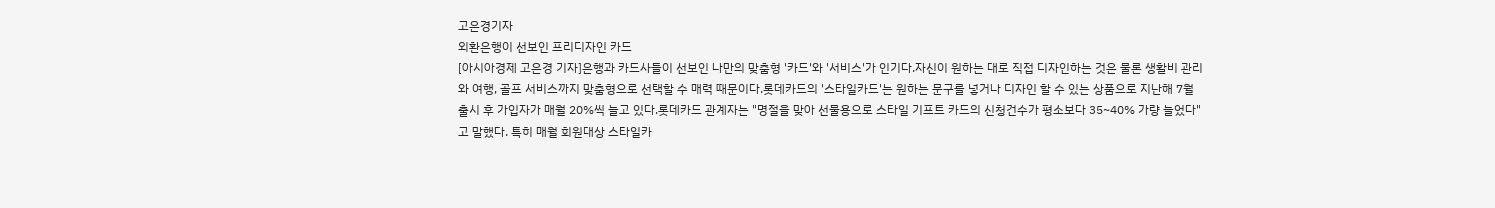고은경기자
외환은행이 선보인 프리디자인 카드
[아시아경제 고은경 기자]은행과 카드사들이 선보인 나만의 맞춤형 '카드'와 '서비스'가 인기다.자신이 원하는 대로 직접 디자인하는 것은 물론 생활비 관리와 여행, 골프 서비스까지 맞춤형으로 선택할 수 매력 때문이다.롯데카드의 '스타일카드'는 원하는 문구를 넣거나 디자인 할 수 있는 상품으로 지난해 7월 출시 후 가입자가 매월 20%씩 늘고 있다.롯데카드 관계자는 "명절을 맞아 선물용으로 스타일 기프트 카드의 신청건수가 평소보다 35~40% 가량 늘었다"고 말했다. 특히 매월 회원대상 스타일카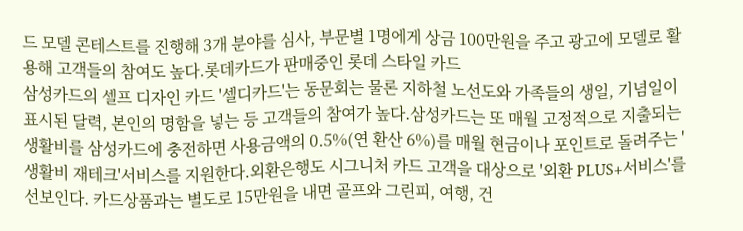드 모델 콘테스트를 진행해 3개 분야를 심사, 부문별 1명에게 상금 100만원을 주고 광고에 모델로 활용해 고객들의 참여도 높다.롯데카드가 판매중인 롯데 스타일 카드
삼성카드의 셀프 디자인 카드 '셀디카드'는 동문회는 물론 지하철 노선도와 가족들의 생일, 기념일이 표시된 달력, 본인의 명함을 넣는 등 고객들의 참여가 높다.삼성카드는 또 매월 고정적으로 지출되는 생활비를 삼성카드에 충전하면 사용금액의 0.5%(연 환산 6%)를 매월 현금이나 포인트로 돌려주는 '생활비 재테크'서비스를 지원한다.외환은행도 시그니처 카드 고객을 대상으로 '외환 PLUS+서비스'를 선보인다. 카드상품과는 별도로 15만원을 내면 골프와 그린피, 여행, 건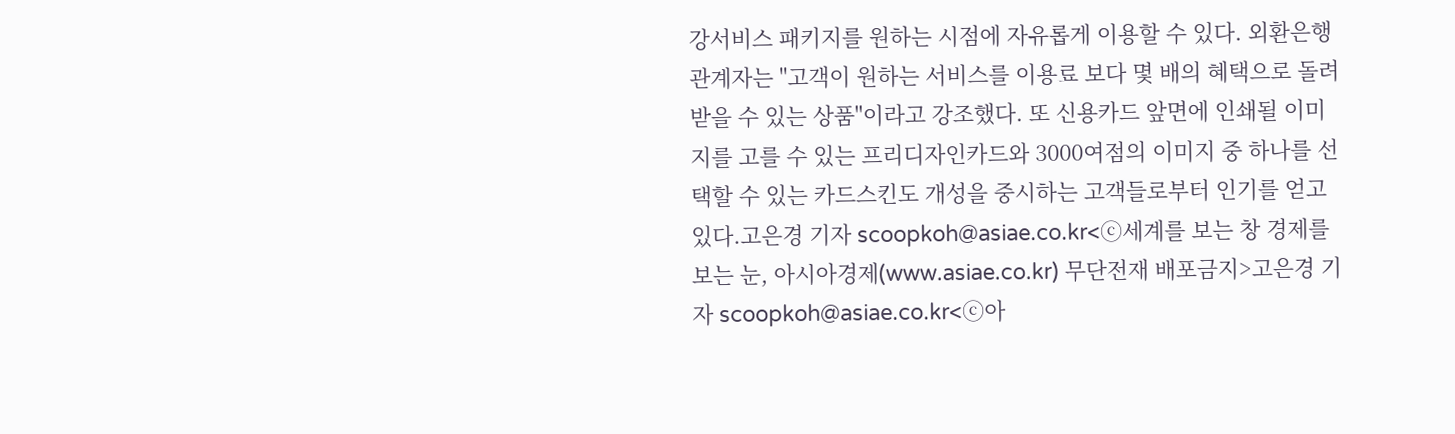강서비스 패키지를 원하는 시점에 자유롭게 이용할 수 있다. 외환은행 관계자는 "고객이 원하는 서비스를 이용료 보다 몇 배의 혜택으로 돌려받을 수 있는 상품"이라고 강조했다. 또 신용카드 앞면에 인쇄될 이미지를 고를 수 있는 프리디자인카드와 3000여점의 이미지 중 하나를 선택할 수 있는 카드스킨도 개성을 중시하는 고객들로부터 인기를 얻고 있다.고은경 기자 scoopkoh@asiae.co.kr<ⓒ세계를 보는 창 경제를 보는 눈, 아시아경제(www.asiae.co.kr) 무단전재 배포금지>고은경 기자 scoopkoh@asiae.co.kr<ⓒ아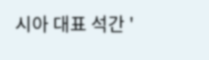시아 대표 석간 '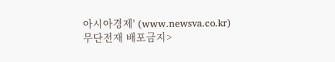아시아경제' (www.newsva.co.kr) 무단전재 배포금지>